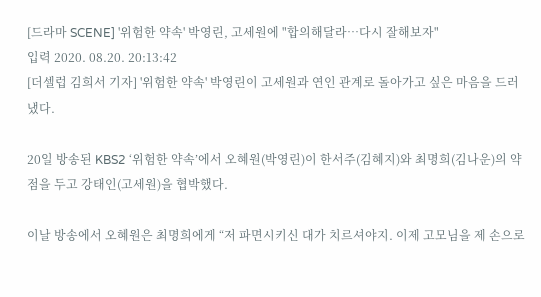[드라마 SCENE] '위험한 약속' 박영린, 고세원에 "합의해달라…다시 잘해보자"
입력 2020. 08.20. 20:13:42
[더셀럽 김희서 기자] '위험한 약속' 박영린이 고세원과 연인 관계로 돌아가고 싶은 마음을 드러냈다.

20일 방송된 KBS2 ‘위험한 약속’에서 오혜원(박영린)이 한서주(김혜지)와 최명희(김나운)의 약점을 두고 강태인(고세원)을 협박했다.

이날 방송에서 오혜원은 최명희에게 “저 파면시키신 대가 치르셔야지. 이제 고모님을 제 손으로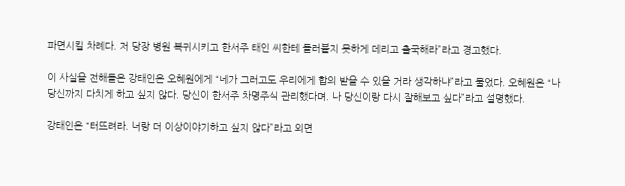파면시킬 차례다. 저 당장 병원 복귀시키고 한서주 태인 씨한테 들러붙지 못하게 데리고 출국해라”라고 경고했다.

이 사실을 전해들은 강태인은 오혜원에게 “네가 그러고도 우리에게 합의 받을 수 있을 거라 생각하냐”라고 물었다. 오혜원은 “나 당신까지 다치게 하고 싶지 않다. 당신이 한서주 차명주식 관리했다며. 나 당신이랑 다시 잘해보고 싶다”라고 설명했다.

강태인은 “터뜨려라. 너랑 더 이상이야기하고 싶지 않다”라고 외면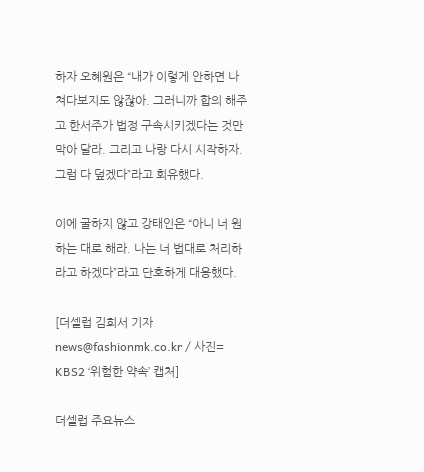하자 오혜원은 “내가 이렇게 안하면 나 쳐다보지도 않잖아. 그러니까 합의 해주고 한서주가 법정 구속시키겠다는 것만 막아 달라. 그리고 나랑 다시 시작하자. 그럼 다 덮겠다”라고 회유했다.

이에 굴하지 않고 강태인은 “아니 너 원하는 대로 해라. 나는 너 법대로 처리하라고 하겠다”라고 단호하게 대응했다.

[더셀럽 김희서 기자 news@fashionmk.co.kr / 사진= KBS2 ‘위험한 약속’ 캡처]

더셀럽 주요뉴스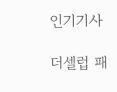인기기사

더셀럽 패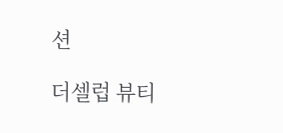션

더셀럽 뷰티